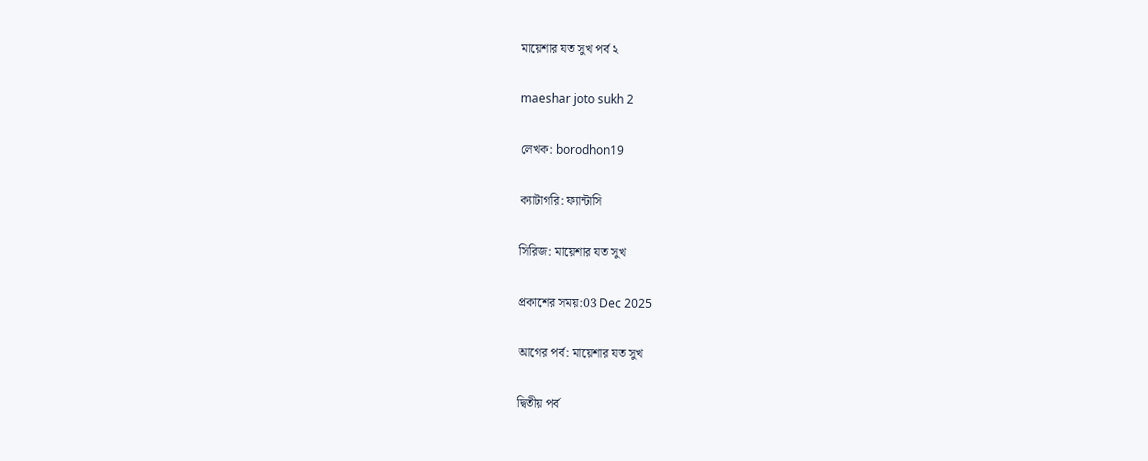মায়েশার যত সুখ পর্ব ২

maeshar joto sukh 2

লেখক: borodhon19

ক্যাটাগরি: ফ্যান্টাসি

সিরিজ: মায়েশার যত সুখ

প্রকাশের সময়:03 Dec 2025

আগের পর্ব: মায়েশার যত সুখ

দ্বিতীয় পর্ব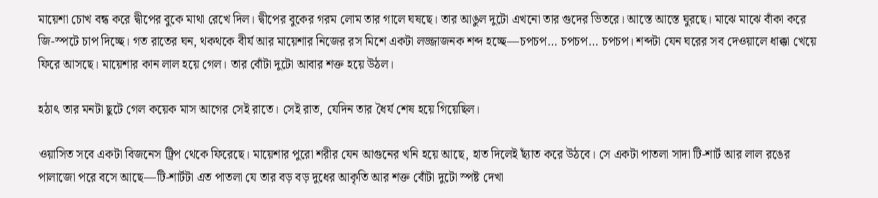মায়েশা চোখ বন্ধ করে দ্বীপের বুকে মাথা রেখে দিল। দ্বীপের বুকের গরম লোম তার গালে ঘষছে। তার আঙুল দুটো এখনো তার গুদের ভিতরে। আস্তে আস্তে ঘুরছে। মাঝে মাঝে বাঁকা করে জি-স্পটে চাপ দিচ্ছে। গত রাতের ঘন, থকথকে বীর্য আর মায়েশার নিজের রস মিশে একটা লজ্জাজনক শব্দ হচ্ছে—চপচপ… চপচপ… চপচপ। শব্দটা যেন ঘরের সব দেওয়ালে ধাক্কা খেয়ে ফিরে আসছে। মায়েশার কান লাল হয়ে গেল। তার বোঁটা দুটো আবার শক্ত হয়ে উঠল।

হঠাৎ তার মনটা ছুটে গেল কয়েক মাস আগের সেই রাতে। সেই রাত, যেদিন তার ধৈর্য শেষ হয়ে গিয়েছিল।

ওয়াসিত সবে একটা বিজনেস ট্রিপ থেকে ফিরেছে। মায়েশার পুরো শরীর যেন আগুনের খনি হয়ে আছে, হাত দিলেই ছ্যাঁত করে উঠবে। সে একটা পাতলা সাদা টি-শার্ট আর লাল রঙের পালাজো পরে বসে আছে—টি-শার্টটা এত পাতলা যে তার বড় বড় দুধের আকৃতি আর শক্ত বোঁটা দুটো স্পষ্ট দেখা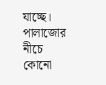যাচ্ছে। পালাজোর নীচে কোনো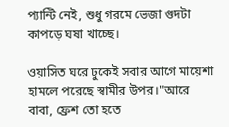প্যান্টি নেই, শুধু গরমে ভেজা গুদটা কাপড়ে ঘষা খাচ্ছে।

ওয়াসিত ঘরে ঢুকেই সবার আগে মায়েশা হামলে পরেছে স্বামীর উপর।"আরে বাবা, ফ্রেশ তো হতে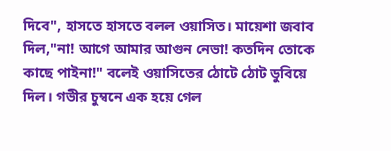দিবে", হাসতে হাসতে বলল ওয়াসিত। মায়েশা জবাব দিল,"না! আগে আমার আগুন নেভা! কতদিন তোকে কাছে পাইনা!" বলেই ওয়াসিতের ঠোটে ঠোট ডুবিয়ে দিল। গভীর চুম্বনে এক হয়ে গেল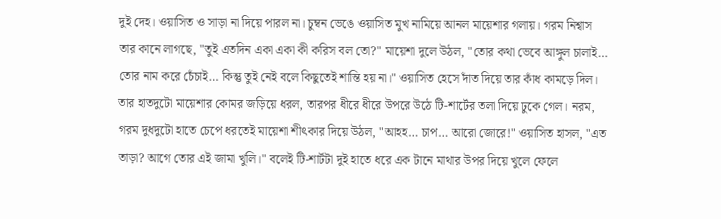দুই দেহ। ওয়াসিত ও সাড়া না দিয়ে পারল না। চুম্বন ভেঙে ওয়াসিত মুখ নামিয়ে আনল মায়েশার গলায়। গরম নিশ্বাস তার কানে লাগছে, "তুই এতদিন একা একা কী করিস বল তো?" মায়েশা দুলে উঠল, "তোর কথা ভেবে আঙ্গুল চালাই… তোর নাম করে চেঁচাই… কিন্তু তুই নেই বলে কিছুতেই শান্তি হয় না।" ওয়াসিত হেসে দাঁত দিয়ে তার কাঁধ কামড়ে দিল। তার হাতদুটো মায়েশার কোমর জড়িয়ে ধরল, তারপর ধীরে ধীরে উপরে উঠে টি-শার্টের তলা দিয়ে ঢুকে গেল। নরম, গরম দুধদুটো হাতে চেপে ধরতেই মায়েশা শীৎকার দিয়ে উঠল, "আহহ… চাপ… আরো জোরে!" ওয়াসিত হাসল, "এত তাড়া? আগে তোর এই জামা খুলি।" বলেই টি-শার্টটা দুই হাতে ধরে এক টানে মাথার উপর দিয়ে খুলে ফেলে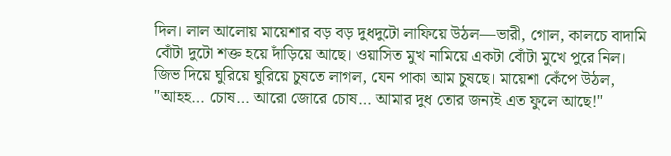দিল। লাল আলোয় মায়েশার বড় বড় দুধদুটো লাফিয়ে উঠল—ভারী, গোল, কালচে বাদামি বোঁটা দুটো শক্ত হয়ে দাঁড়িয়ে আছে। ওয়াসিত মুখ নামিয়ে একটা বোঁটা মুখে পুরে নিল। জিভ দিয়ে ঘুরিয়ে ঘুরিয়ে চুষতে লাগল, যেন পাকা আম চুষছে। মায়েশা কেঁপে উঠল, "আহহ… চোষ… আরো জোরে চোষ… আমার দুধ তোর জন্যই এত ফুলে আছে!"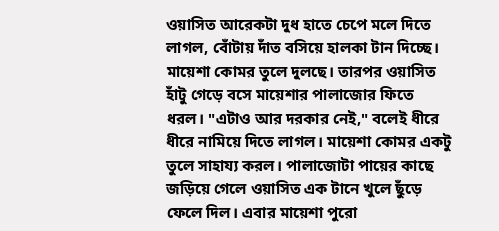ওয়াসিত আরেকটা দুধ হাতে চেপে মলে দিতে লাগল, বোঁটায় দাঁত বসিয়ে হালকা টান দিচ্ছে। মায়েশা কোমর তুলে দুলছে। তারপর ওয়াসিত হাঁটু গেড়ে বসে মায়েশার পালাজোর ফিতে ধরল। "এটাও আর দরকার নেই," বলেই ধীরে ধীরে নামিয়ে দিতে লাগল। মায়েশা কোমর একটু তুলে সাহায্য করল। পালাজোটা পায়ের কাছে জড়িয়ে গেলে ওয়াসিত এক টানে খুলে ছুঁড়ে ফেলে দিল। এবার মায়েশা পুরো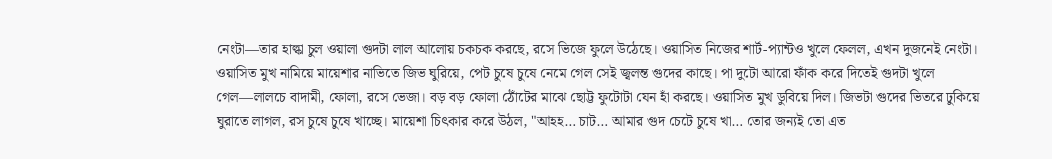নেংটা—তার হাল্কা চুল ওয়ালা গুদটা লাল আলোয় চকচক করছে, রসে ভিজে ফুলে উঠেছে। ওয়াসিত নিজের শার্ট-প্যান্টও খুলে ফেলল, এখন দুজনেই নেংটা। ওয়াসিত মুখ নামিয়ে মায়েশার নাভিতে জিভ ঘুরিয়ে, পেট চুষে চুষে নেমে গেল সেই জ্বলন্ত গুদের কাছে। পা দুটো আরো ফাঁক করে দিতেই গুদটা খুলে গেল—লালচে বাদামী, ফোলা, রসে ভেজা। বড় বড় ফোলা ঠোঁটের মাঝে ছোট্ট ফুটোটা যেন হাঁ করছে। ওয়াসিত মুখ ডুবিয়ে দিল। জিভটা গুদের ভিতরে ঢুকিয়ে ঘুরাতে লাগল, রস চুষে চুষে খাচ্ছে। মায়েশা চিৎকার করে উঠল, "আহহ… চাট… আমার গুদ চেটে চুষে খা… তোর জন্যই তো এত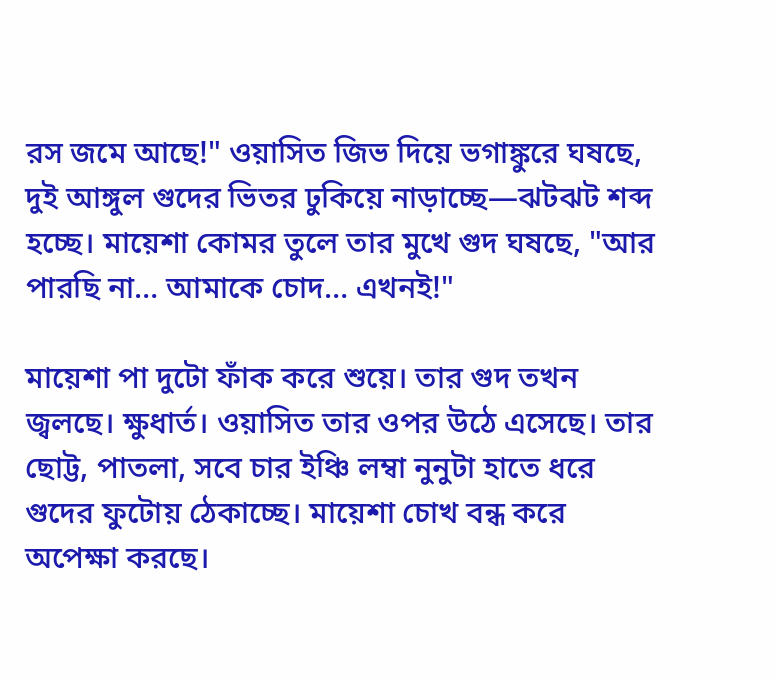রস জমে আছে!" ওয়াসিত জিভ দিয়ে ভগাঙ্কুরে ঘষছে, দুই আঙ্গুল গুদের ভিতর ঢুকিয়ে নাড়াচ্ছে—ঝটঝট শব্দ হচ্ছে। মায়েশা কোমর তুলে তার মুখে গুদ ঘষছে, "আর পারছি না… আমাকে চোদ… এখনই!"

মায়েশা পা দুটো ফাঁক করে শুয়ে। তার গুদ তখন জ্বলছে। ক্ষুধার্ত। ওয়াসিত তার ওপর উঠে এসেছে। তার ছোট্ট, পাতলা, সবে চার ইঞ্চি লম্বা নুনুটা হাতে ধরে গুদের ফুটোয় ঠেকাচ্ছে। মায়েশা চোখ বন্ধ করে অপেক্ষা করছে।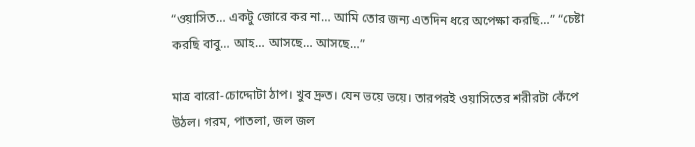“ওয়াসিত… একটু জোরে কর না… আমি তোর জন্য এতদিন ধরে অপেক্ষা করছি…” “চেষ্টা করছি বাবু… আহ… আসছে… আসছে…”

মাত্র বারো-চোদ্দোটা ঠাপ। খুব দ্রুত। যেন ভয়ে ভয়ে। তারপরই ওয়াসিতের শরীরটা কেঁপে উঠল। গরম, পাতলা, জল জল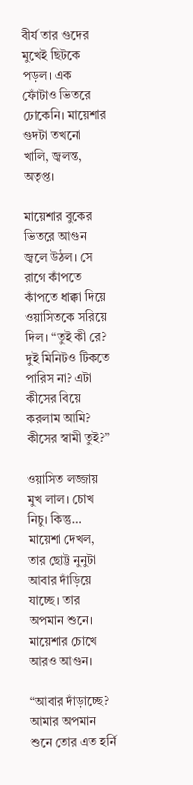বীর্য তার গুদের মুখেই ছিটকে পড়ল। এক ফোঁটাও ভিতরে ঢোকেনি। মায়েশার গুদটা তখনো খালি, জ্বলন্ত, অতৃপ্ত।

মায়েশার বুকের ভিতরে আগুন জ্বলে উঠল। সে রাগে কাঁপতে কাঁপতে ধাক্কা দিয়ে ওয়াসিতকে সরিয়ে দিল। “তুই কী রে? দুই মিনিটও টিকতে পারিস না? এটা কীসের বিয়ে করলাম আমি? কীসের স্বামী তুই?”

ওয়াসিত লজ্জায় মুখ লাল। চোখ নিচু। কিন্তু… মায়েশা দেখল, তার ছোট্ট নুনুটা আবার দাঁড়িয়ে যাচ্ছে। তার অপমান শুনে। মায়েশার চোখে আরও আগুন।

“আবার দাঁড়াচ্ছে? আমার অপমান শুনে তোর এত হর্নি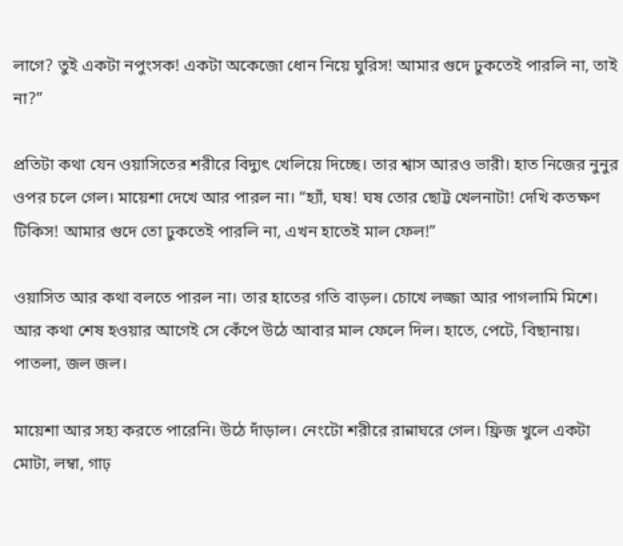লাগে? তুই একটা নপুংসক! একটা অকেজো ধোন নিয়ে ঘুরিস! আমার গুদে ঢুকতেই পারলি না, তাই না?”

প্রতিটা কথা যেন ওয়াসিতের শরীরে বিদ্যুৎ খেলিয়ে দিচ্ছে। তার শ্বাস আরও ভারী। হাত নিজের নুনুর ওপর চলে গেল। মায়েশা দেখে আর পারল না। “হ্যাঁ, ঘষ! ঘষ তোর ছোট্ট খেলনাটা! দেখি কতক্ষণ টিকিস! আমার গুদে তো ঢুকতেই পারলি না, এখন হাতেই মাল ফেল!”

ওয়াসিত আর কথা বলতে পারল না। তার হাতের গতি বাড়ল। চোখে লজ্জা আর পাগলামি মিশে। আর কথা শেষ হওয়ার আগেই সে কেঁপে উঠে আবার মাল ফেলে দিল। হাতে, পেটে, বিছানায়। পাতলা, জল জল।

মায়েশা আর সহ্য করতে পারেনি। উঠে দাঁড়াল। নেংটো শরীরে রান্নাঘরে গেল। ফ্রিজ খুলে একটা মোটা, লম্বা, গাঢ়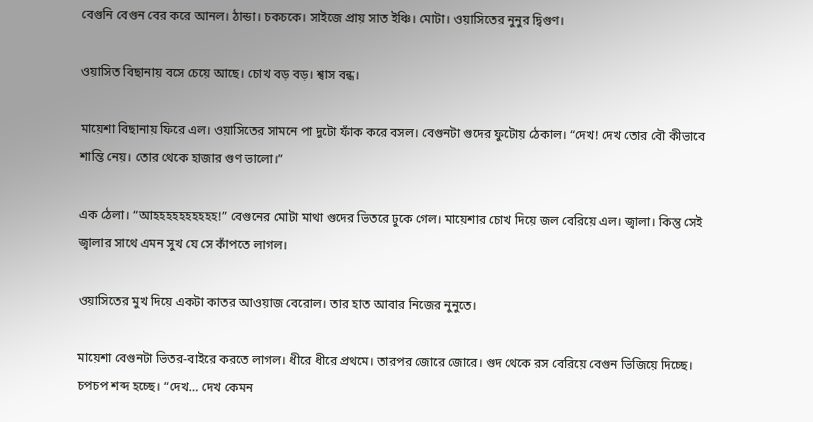বেগুনি বেগুন বের করে আনল। ঠান্ডা। চকচকে। সাইজে প্রায় সাত ইঞ্চি। মোটা। ওয়াসিতের নুনুর দ্বিগুণ।

ওয়াসিত বিছানায় বসে চেয়ে আছে। চোখ বড় বড়। শ্বাস বন্ধ।

মায়েশা বিছানায় ফিরে এল। ওয়াসিতের সামনে পা দুটো ফাঁক করে বসল। বেগুনটা গুদের ফুটোয় ঠেকাল। “দেখ! দেখ তোর বৌ কীভাবে শান্তি নেয়। তোর থেকে হাজার গুণ ভালো।”

এক ঠেলা। “আহহহহহহহহহহ!” বেগুনের মোটা মাথা গুদের ভিতরে ঢুকে গেল। মায়েশার চোখ দিয়ে জল বেরিয়ে এল। জ্বালা। কিন্তু সেই জ্বালার সাথে এমন সুখ যে সে কাঁপতে লাগল।

ওয়াসিতের মুখ দিয়ে একটা কাতর আওয়াজ বেরোল। তার হাত আবার নিজের নুনুতে।

মায়েশা বেগুনটা ভিতর-বাইরে করতে লাগল। ধীরে ধীরে প্রথমে। তারপর জোরে জোরে। গুদ থেকে রস বেরিয়ে বেগুন ভিজিয়ে দিচ্ছে। চপচপ শব্দ হচ্ছে। “দেখ… দেখ কেমন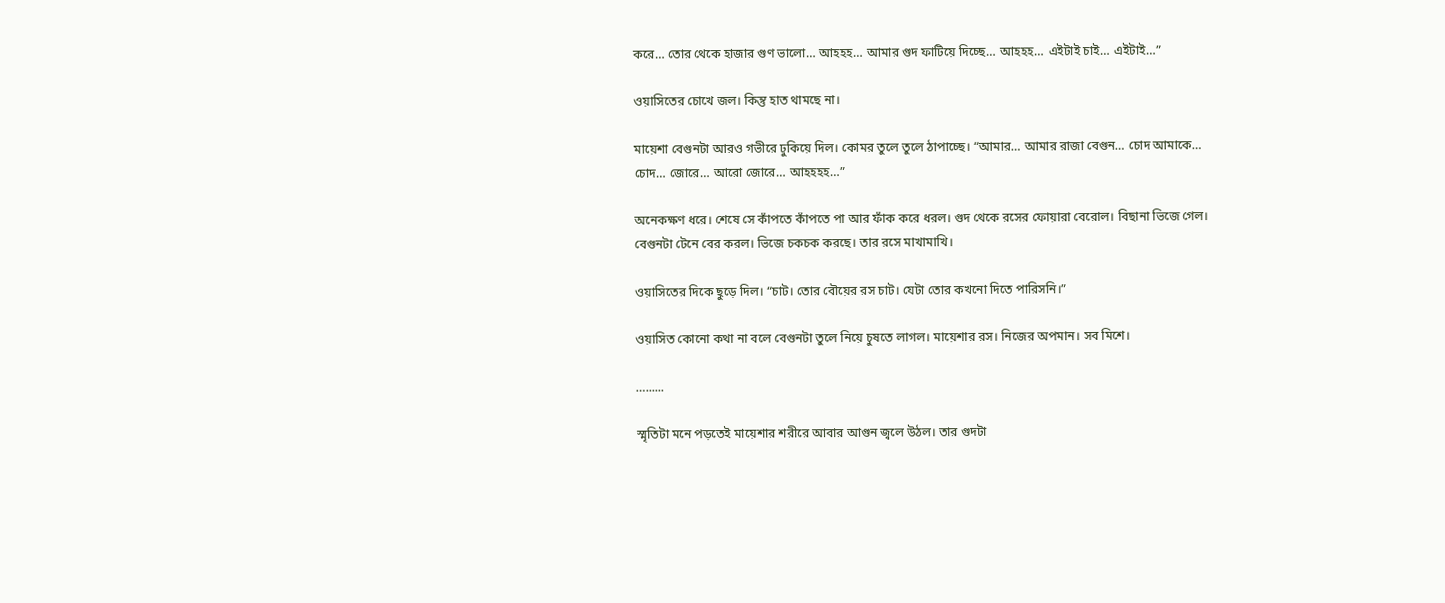করে… তোর থেকে হাজার গুণ ভালো… আহহহ… আমার গুদ ফাটিয়ে দিচ্ছে… আহহহ… এইটাই চাই… এইটাই…”

ওয়াসিতের চোখে জল। কিন্তু হাত থামছে না।

মায়েশা বেগুনটা আরও গভীরে ঢুকিয়ে দিল। কোমর তুলে তুলে ঠাপাচ্ছে। “আমার… আমার রাজা বেগুন… চোদ আমাকে… চোদ… জোরে… আরো জোরে… আহহহহ…”

অনেকক্ষণ ধরে। শেষে সে কাঁপতে কাঁপতে পা আর ফাঁক করে ধরল। গুদ থেকে রসের ফোয়ারা বেরোল। বিছানা ভিজে গেল। বেগুনটা টেনে বের করল। ভিজে চকচক করছে। তার রসে মাখামাখি।

ওয়াসিতের দিকে ছুড়ে দিল। “চাট। তোর বৌয়ের রস চাট। যেটা তোর কখনো দিতে পারিসনি।”

ওয়াসিত কোনো কথা না বলে বেগুনটা তুলে নিয়ে চুষতে লাগল। মায়েশার রস। নিজের অপমান। সব মিশে।

…......

স্মৃতিটা মনে পড়তেই মায়েশার শরীরে আবার আগুন জ্বলে উঠল। তার গুদটা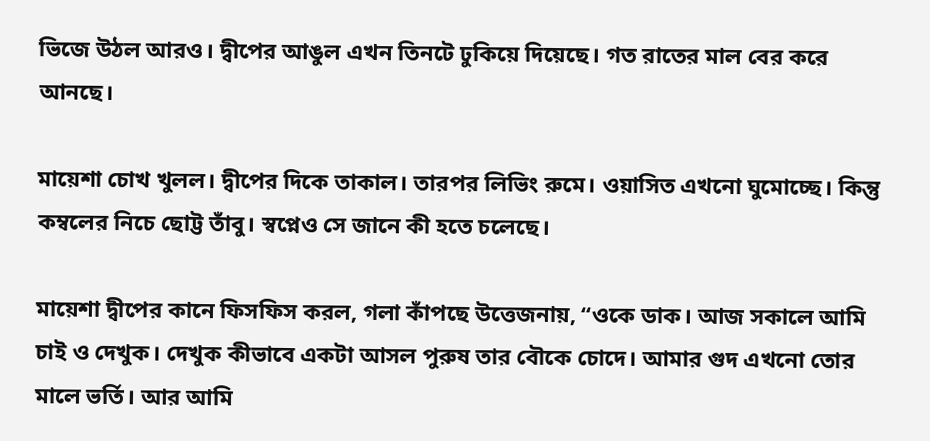ভিজে উঠল আরও। দ্বীপের আঙুল এখন তিনটে ঢুকিয়ে দিয়েছে। গত রাতের মাল বের করে আনছে।

মায়েশা চোখ খুলল। দ্বীপের দিকে তাকাল। তারপর লিভিং রুমে। ওয়াসিত এখনো ঘুমোচ্ছে। কিন্তু কম্বলের নিচে ছোট্ট তাঁবু। স্বপ্নেও সে জানে কী হতে চলেছে।

মায়েশা দ্বীপের কানে ফিসফিস করল, গলা কাঁপছে উত্তেজনায়, “ওকে ডাক। আজ সকালে আমি চাই ও দেখুক। দেখুক কীভাবে একটা আসল পুরুষ তার বৌকে চোদে। আমার গুদ এখনো তোর মালে ভর্তি। আর আমি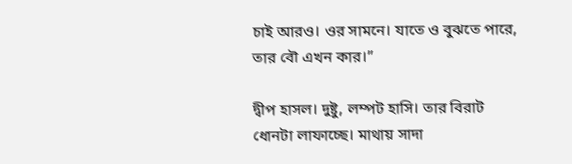চাই আরও। ওর সামনে। যাতে ও বুঝতে পারে, তার বৌ এখন কার।”

দ্বীপ হাসল। দুষ্টু, লম্পট হাসি। তার বিরাট ধোনটা লাফাচ্ছে। মাথায় সাদা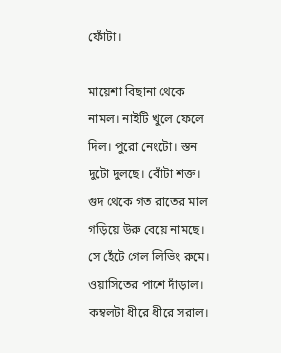ফোঁটা।

মায়েশা বিছানা থেকে নামল। নাইটি খুলে ফেলে দিল। পুরো নেংটো। স্তন দুটো দুলছে। বোঁটা শক্ত। গুদ থেকে গত রাতের মাল গড়িয়ে উরু বেয়ে নামছে। সে হেঁটে গেল লিভিং রুমে। ওয়াসিতের পাশে দাঁড়াল। কম্বলটা ধীরে ধীরে সরাল।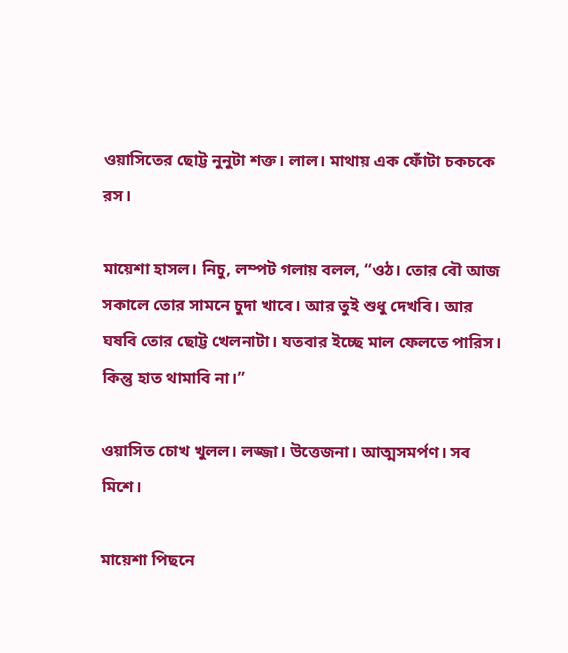ওয়াসিতের ছোট্ট নুনুটা শক্ত। লাল। মাথায় এক ফোঁটা চকচকে রস।

মায়েশা হাসল। নিচু, লম্পট গলায় বলল, “ওঠ। তোর বৌ আজ সকালে তোর সামনে চুদা খাবে। আর তুই শুধু দেখবি। আর ঘষবি তোর ছোট্ট খেলনাটা। যতবার ইচ্ছে মাল ফেলতে পারিস। কিন্তু হাত থামাবি না।”

ওয়াসিত চোখ খুলল। লজ্জা। উত্তেজনা। আত্মসমর্পণ। সব মিশে।

মায়েশা পিছনে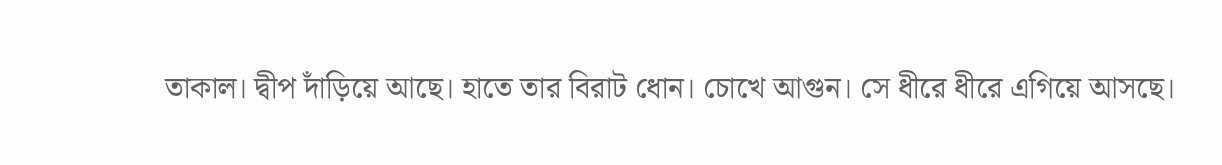তাকাল। দ্বীপ দাঁড়িয়ে আছে। হাতে তার বিরাট ধোন। চোখে আগুন। সে ধীরে ধীরে এগিয়ে আসছে।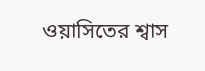ওয়াসিতের শ্বাস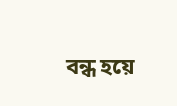বন্ধ হয়ে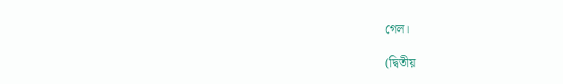গেল।

(দ্বিতীয়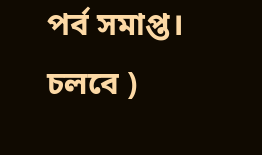পর্ব সমাপ্ত। চলবে )